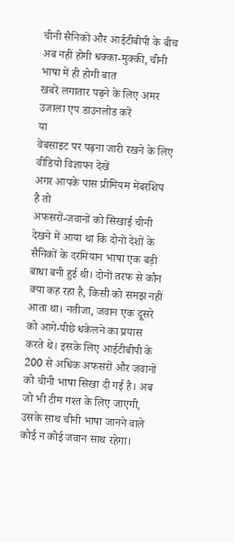चीनी सैनिकों और आईटीबीपी के बीच अब नहीं होगी धक्का-मुक्की, चीनी भाषा में ही होगी बात
खबरें लगातार पढ़ने के लिए अमर उजाला एप डाउनलोड करें
या
वेबसाइट पर पढ़ना जारी रखने के लिए वीडियो विज्ञापन देखें
अगर आपके पास प्रीमियम मेंबरशिप है तो
अफसरों-जवानों को सिखाई चीनी
देखने में आया था कि दोनों देशों के सैनिकों के दरमियान भाषा एक बड़ी बाधा बनी हुई थी। दोनों तरफ से कौन क्या कह रहा है, किसी को समझ नहीं आता था। नतीजा, जवान एक दूसरे को आगे-पीछे धकेलने का प्रयास करते थे। इसके लिए आईटीबीपी के 200 से अधिक अफसरों और जवानों को चीनी भाषा सिखा दी गई है। अब जो भी टीम गश्त के लिए जाएगी, उसके साथ चीनी भाषा जानने वाले कोई न कोई जवान साथ रहेगा।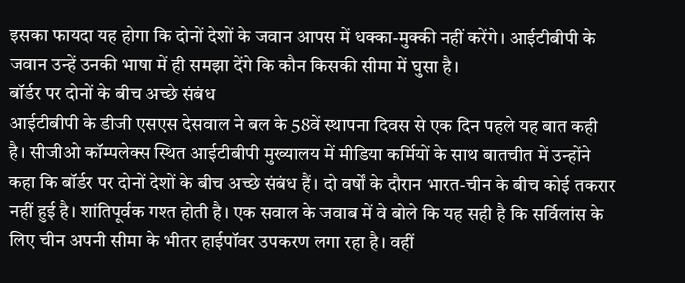इसका फायदा यह होगा कि दोनों देशों के जवान आपस में धक्का-मुक्की नहीं करेंगे। आईटीबीपी के जवान उन्हें उनकी भाषा में ही समझा देंगे कि कौन किसकी सीमा में घुसा है।
बॉर्डर पर दोनों के बीच अच्छे संबंध
आईटीबीपी के डीजी एसएस देसवाल ने बल के 58वें स्थापना दिवस से एक दिन पहले यह बात कही है। सीजीओ कॉम्पलेक्स स्थित आईटीबीपी मुख्यालय में मीडिया कर्मियों के साथ बातचीत में उन्होंने कहा कि बॉर्डर पर दोनों देशों के बीच अच्छे संबंध हैं। दो वर्षों के दौरान भारत-चीन के बीच कोई तकरार नहीं हुई है। शांतिपूर्वक गश्त होती है। एक सवाल के जवाब में वे बोले कि यह सही है कि सर्विलांस के लिए चीन अपनी सीमा के भीतर हाईपॉवर उपकरण लगा रहा है। वहीं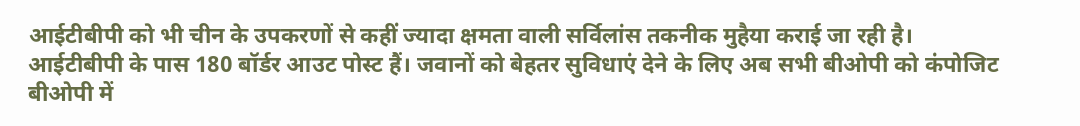आईटीबीपी को भी चीन के उपकरणों से कहीं ज्यादा क्षमता वाली सर्विलांस तकनीक मुहैया कराई जा रही है।
आईटीबीपी के पास 180 बॉर्डर आउट पोस्ट हैं। जवानों को बेहतर सुविधाएं देने के लिए अब सभी बीओपी को कंपोजिट बीओपी में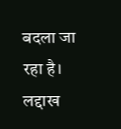बदला जा रहा है। लद्दाख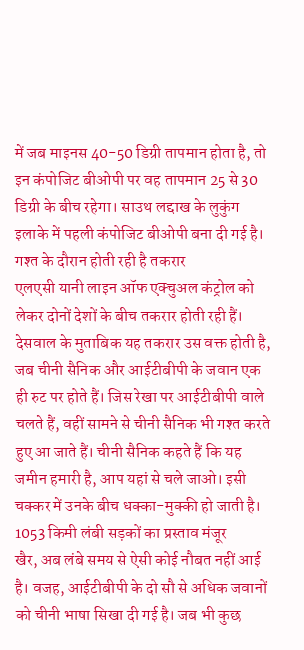में जब माइनस 40-50 डिग्री तापमान होता है, तो इन कंपोजिट बीओपी पर वह तापमान 25 से 30 डिग्री के बीच रहेगा। साउथ लद्दाख के लुकुंग इलाके में पहली कंपोजिट बीओपी बना दी गई है।
गश्त के दौरान होती रही है तकरार
एलएसी यानी लाइन ऑफ एक्चुअल कंट्रोल को लेकर दोनों देशों के बीच तकरार होती रही हैं। देसवाल के मुताबिक यह तकरार उस वक्त होती है, जब चीनी सैनिक और आईटीबीपी के जवान एक ही रुट पर होते हैं। जिस रेखा पर आईटीबीपी वाले चलते हैं, वहीं सामने से चीनी सैनिक भी गश्त करते हुए आ जाते हैं। चीनी सैनिक कहते हैं कि यह जमीन हमारी है, आप यहां से चले जाओ। इसी चक्कर में उनके बीच धक्का-मुक्की हो जाती है।
1053 किमी लंबी सड़कों का प्रस्ताव मंजूर
खैर, अब लंबे समय से ऐसी कोई नौबत नहीं आई है। वजह, आईटीबीपी के दो सौ से अधिक जवानों को चीनी भाषा सिखा दी गई है। जब भी कुछ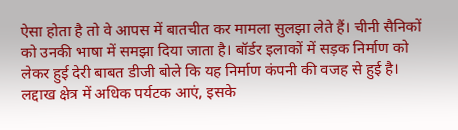ऐसा होता है तो वे आपस में बातचीत कर मामला सुलझा लेते हैं। चीनी सैनिकों को उनकी भाषा में समझा दिया जाता है। बॉर्डर इलाकों में सड़क निर्माण को लेकर हुई देरी बाबत डीजी बोले कि यह निर्माण कंपनी की वजह से हुई है। लद्दाख क्षेत्र में अधिक पर्यटक आएं, इसके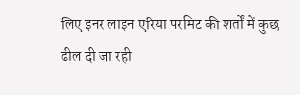लिए इनर लाइन एरिया परमिट की शर्तों में कुछ ढील दी जा रही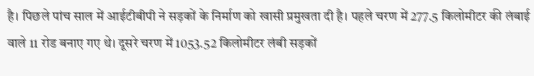है। पिछले पांच साल में आईटीबीपी ने सड़कों के निर्माण को खासी प्रमुखता दी है। पहले चरण में 277.5 किलोमीटर की लंबाई वाले 11 रोड बनाए गए थे। दूसरे चरण में 1053.52 किलोमीटर लंबी सड़कों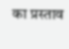का प्रस्ताव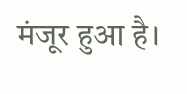मंजूर हुआ है।